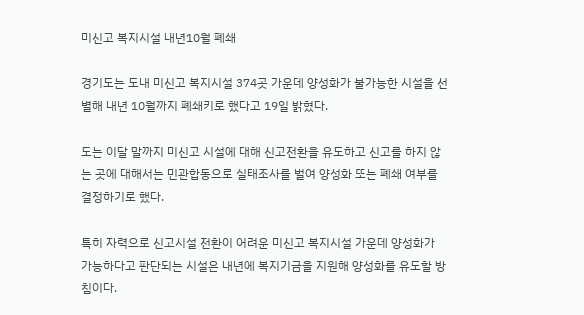미신고 복지시설 내년10월 폐쇄

경기도는 도내 미신고 복지시설 374곳 가운데 양성화가 불가능한 시설을 선별해 내년 10월까지 폐쇄키로 했다고 19일 밝혔다.

도는 이달 말까지 미신고 시설에 대해 신고전환을 유도하고 신고를 하지 않는 곳에 대해서는 민관합동으로 실태조사를 벌여 양성화 또는 폐쇄 여부를 결정하기로 했다.

특히 자력으로 신고시설 전환이 어려운 미신고 복지시설 가운데 양성화가 가능하다고 판단되는 시설은 내년에 복지기금을 지원해 양성화를 유도할 방침이다.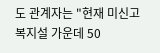도 관계자는 "현재 미신고 복지설 가운데 50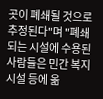곳이 폐쇄될 것으로 추정된다"며 "폐쇄되는 시설에 수용된 사람들은 민간 복지시설 등에 옮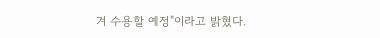겨 수용할 예정"이라고 밝혔다.